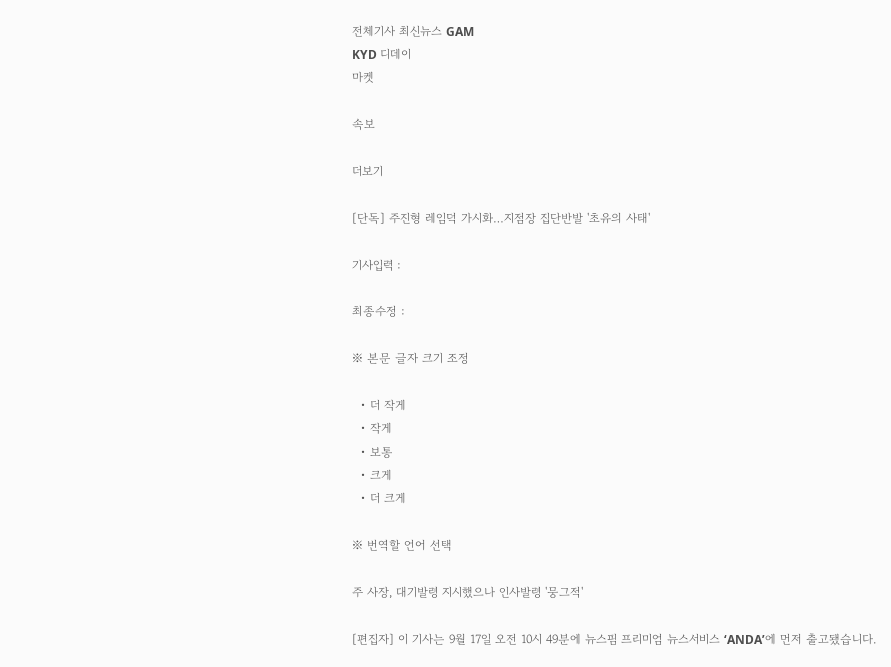전체기사 최신뉴스 GAM
KYD 디데이
마켓

속보

더보기

[단독] 주진형 레임덕 가시화…지점장 집단반발 '초유의 사태'

기사입력 :

최종수정 :

※ 본문 글자 크기 조정

  • 더 작게
  • 작게
  • 보통
  • 크게
  • 더 크게

※ 번역할 언어 선택

주 사장, 대기발령 지시했으나 인사발령 '뭉그적'

[편집자] 이 기사는 9월 17일 오전 10시 49분에 뉴스핌 프리미엄 뉴스서비스 ‘ANDA’에 먼저 출고됐습니다.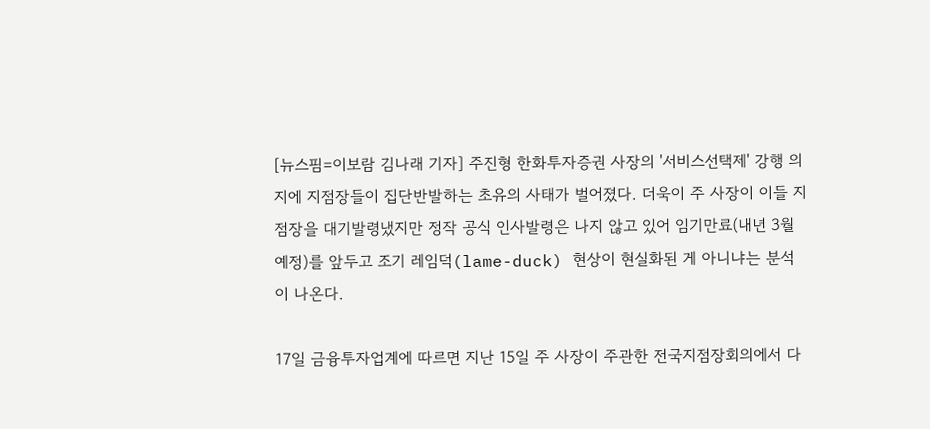[뉴스핌=이보람 김나래 기자] 주진형 한화투자증권 사장의 '서비스선택제' 강행 의지에 지점장들이 집단반발하는 초유의 사태가 벌어졌다. 더욱이 주 사장이 이들 지점장을 대기발령냈지만 정작 공식 인사발령은 나지 않고 있어 임기만료(내년 3월 예정)를 앞두고 조기 레임덕(lame-duck) 현상이 현실화된 게 아니냐는 분석이 나온다.

17일 금융투자업계에 따르면 지난 15일 주 사장이 주관한 전국지점장회의에서 다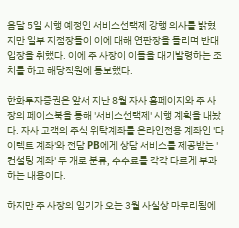음달 5일 시행 예정인 서비스선택제 강행 의사를 밝혔지만 일부 지점장들이 이에 대해 연판장을 돌리며 반대 입장을 취했다. 이에 주 사장이 이들을 대기발령하는 조치를 하고 해당직원에 통보했다.

한화투자증권은 앞서 지난 8월 자사 홈페이지와 주 사장의 페이스북을 통해 '서비스선택제' 시행 계획을 내놨다. 자사 고객의 주식 위탁계좌를 온라인전용 계좌인 '다이렉트 계좌'와 전담 PB에게 상담 서비스를 제공받는 '컨설팅 계좌' 두 개로 분류, 수수료를 각각 다르게 부과하는 내용이다.

하지만 주 사장의 임기가 오는 3월 사실상 마무리됨에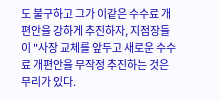도 불구하고 그가 이같은 수수료 개편안을 강하게 추진하자, 지점장들이 "사장 교체를 앞두고 새로운 수수료 개편안을 무작정 추진하는 것은 무리가 있다.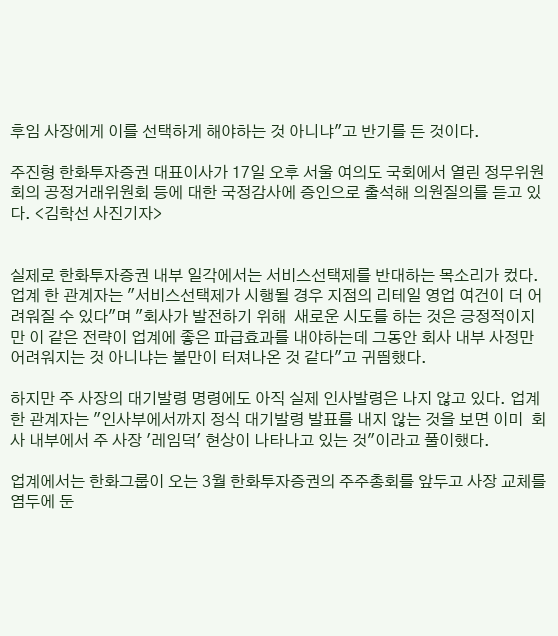후임 사장에게 이를 선택하게 해야하는 것 아니냐"고 반기를 든 것이다.

주진형 한화투자증권 대표이사가 17일 오후 서울 여의도 국회에서 열린 정무위원회의 공정거래위원회 등에 대한 국정감사에 증인으로 출석해 의원질의를 듣고 있다. <김학선 사진기자>


실제로 한화투자증권 내부 일각에서는 서비스선택제를 반대하는 목소리가 컸다. 업계 한 관계자는 "서비스선택제가 시행될 경우 지점의 리테일 영업 여건이 더 어려워질 수 있다"며 "회사가 발전하기 위해  새로운 시도를 하는 것은 긍정적이지만 이 같은 전략이 업계에 좋은 파급효과를 내야하는데 그동안 회사 내부 사정만 어려워지는 것 아니냐는 불만이 터져나온 것 같다"고 귀띔했다.

하지만 주 사장의 대기발령 명령에도 아직 실제 인사발령은 나지 않고 있다. 업계 한 관계자는 "인사부에서까지 정식 대기발령 발표를 내지 않는 것을 보면 이미  회사 내부에서 주 사장 '레임덕' 현상이 나타나고 있는 것"이라고 풀이했다.

업계에서는 한화그룹이 오는 3월 한화투자증권의 주주총회를 앞두고 사장 교체를 염두에 둔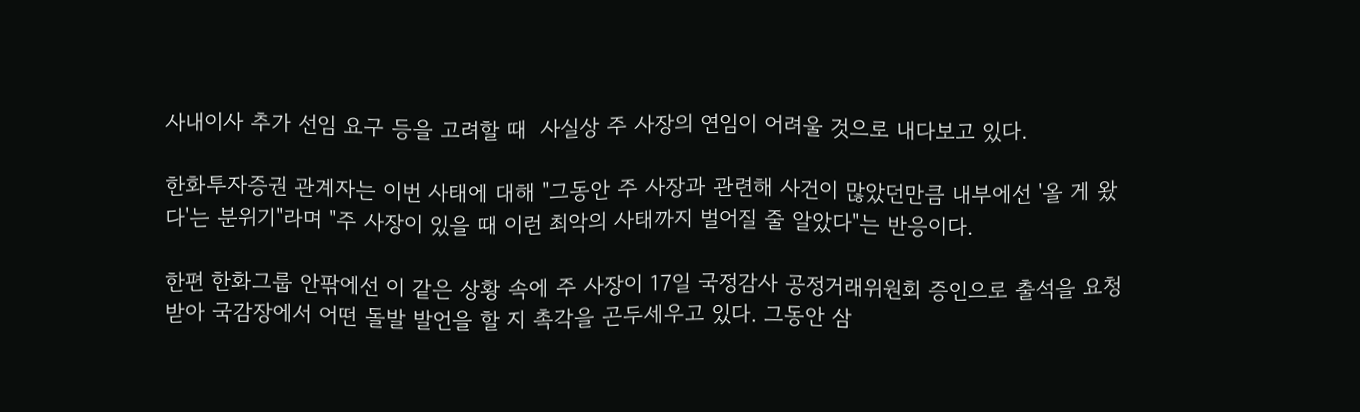사내이사 추가 선임 요구 등을 고려할 때  사실상 주 사장의 연임이 어려울 것으로 내다보고 있다.

한화투자증권 관계자는 이번 사태에 대해 "그동안 주 사장과 관련해 사건이 많았던만큼 내부에선 '올 게 왔다'는 분위기"라며 "주 사장이 있을 때 이런 최악의 사태까지 벌어질 줄 알았다"는 반응이다.

한편 한화그룹 안팎에선 이 같은 상황 속에 주 사장이 17일 국정감사 공정거래위원회 증인으로 출석을 요청 받아 국감장에서 어떤 돌발 발언을 할 지 촉각을 곤두세우고 있다. 그동안 삼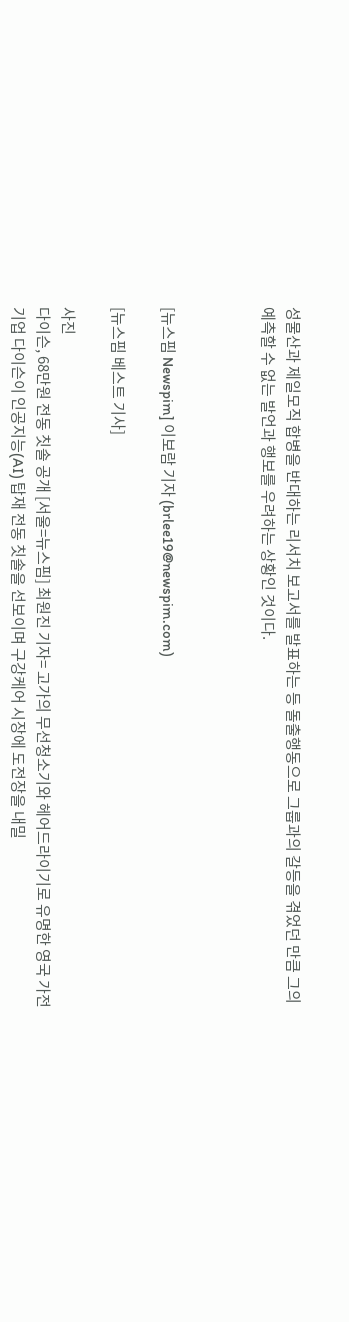성물산과 제일모직 합병을 반대하는 리서치 보고서를 발표하는 등 돌출행동으로 그룹과의 갈등을 겪었던 만큼 그의 예측할 수 없는 발언과 행보를 우려하는 상황인 것이다.



[뉴스핌 Newspim] 이보람 기자 (brlee19@newspim.com)

[뉴스핌 베스트 기사]

사진
다이슨, 68만원 전동 칫솔 공개 [서울=뉴스핌] 최원진 기자= 고가의 무선청소기와 헤어드라이기로 유명한 영국 가전기업 다이슨이 인공지능(AI) 탑재 전동 칫솔을 선보이며 구강케어 시장에 도전장을 내밀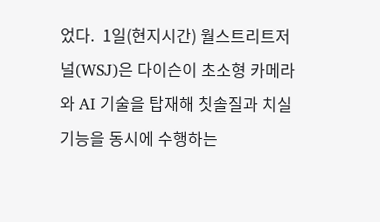었다.  1일(현지시간) 월스트리트저널(WSJ)은 다이슨이 초소형 카메라와 AI 기술을 탑재해 칫솔질과 치실 기능을 동시에 수행하는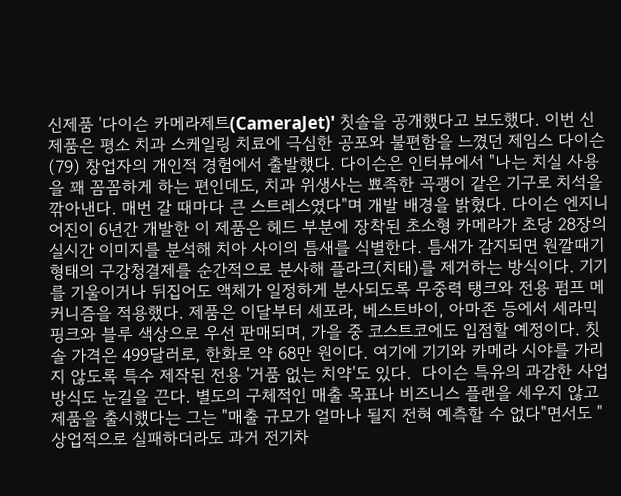신제품 '다이슨 카메라제트(CameraJet)' 칫솔을 공개했다고 보도했다. 이번 신제품은 평소 치과 스케일링 치료에 극심한 공포와 불편함을 느꼈던 제임스 다이슨(79) 창업자의 개인적 경험에서 출발했다. 다이슨은 인터뷰에서 "나는 치실 사용을 꽤 꼼꼼하게 하는 편인데도, 치과 위생사는 뾰족한 곡괭이 같은 기구로 치석을 깎아낸다. 매번 갈 때마다 큰 스트레스였다"며 개발 배경을 밝혔다. 다이슨 엔지니어진이 6년간 개발한 이 제품은 헤드 부분에 장착된 초소형 카메라가 초당 28장의 실시간 이미지를 분석해 치아 사이의 틈새를 식별한다. 틈새가 감지되면 원깔때기 형태의 구강청결제를 순간적으로 분사해 플라크(치태)를 제거하는 방식이다. 기기를 기울이거나 뒤집어도 액체가 일정하게 분사되도록 무중력 탱크와 전용 펌프 메커니즘을 적용했다. 제품은 이달부터 세포라, 베스트바이, 아마존 등에서 세라믹 핑크와 블루 색상으로 우선 판매되며, 가을 중 코스트코에도 입점할 예정이다. 칫솔 가격은 499달러로, 한화로 약 68만 원이다. 여기에 기기와 카메라 시야를 가리지 않도록 특수 제작된 전용 '거품 없는 치약'도 있다.  다이슨 특유의 과감한 사업 방식도 눈길을 끈다. 별도의 구체적인 매출 목표나 비즈니스 플랜을 세우지 않고 제품을 출시했다는 그는 "매출 규모가 얼마나 될지 전혀 예측할 수 없다"면서도 "상업적으로 실패하더라도 과거 전기차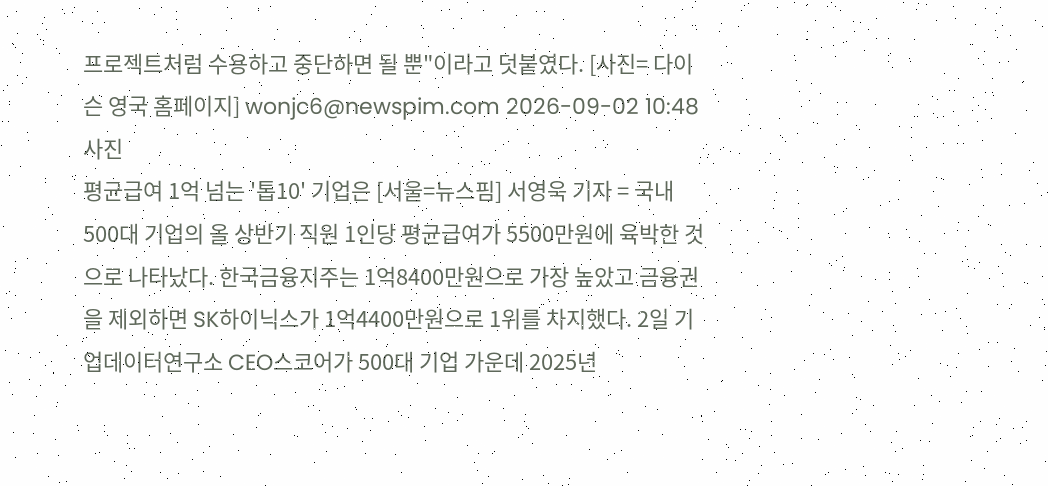프로젝트처럼 수용하고 중단하면 될 뿐"이라고 덧붙였다. [사진= 다이슨 영국 홈페이지] wonjc6@newspim.com 2026-09-02 10:48
사진
평균급여 1억 넘는 '톱10' 기업은 [서울=뉴스핌] 서영욱 기자 = 국내 500대 기업의 올 상반기 직원 1인당 평균급여가 5500만원에 육박한 것으로 나타났다. 한국금융지주는 1억8400만원으로 가장 높았고 금융권을 제외하면 SK하이닉스가 1억4400만원으로 1위를 차지했다. 2일 기업데이터연구소 CEO스코어가 500대 기업 가운데 2025년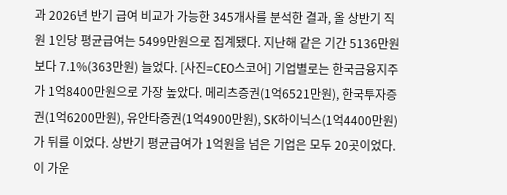과 2026년 반기 급여 비교가 가능한 345개사를 분석한 결과, 올 상반기 직원 1인당 평균급여는 5499만원으로 집계됐다. 지난해 같은 기간 5136만원보다 7.1%(363만원) 늘었다. [사진=CEO스코어] 기업별로는 한국금융지주가 1억8400만원으로 가장 높았다. 메리츠증권(1억6521만원), 한국투자증권(1억6200만원), 유안타증권(1억4900만원), SK하이닉스(1억4400만원)가 뒤를 이었다. 상반기 평균급여가 1억원을 넘은 기업은 모두 20곳이었다. 이 가운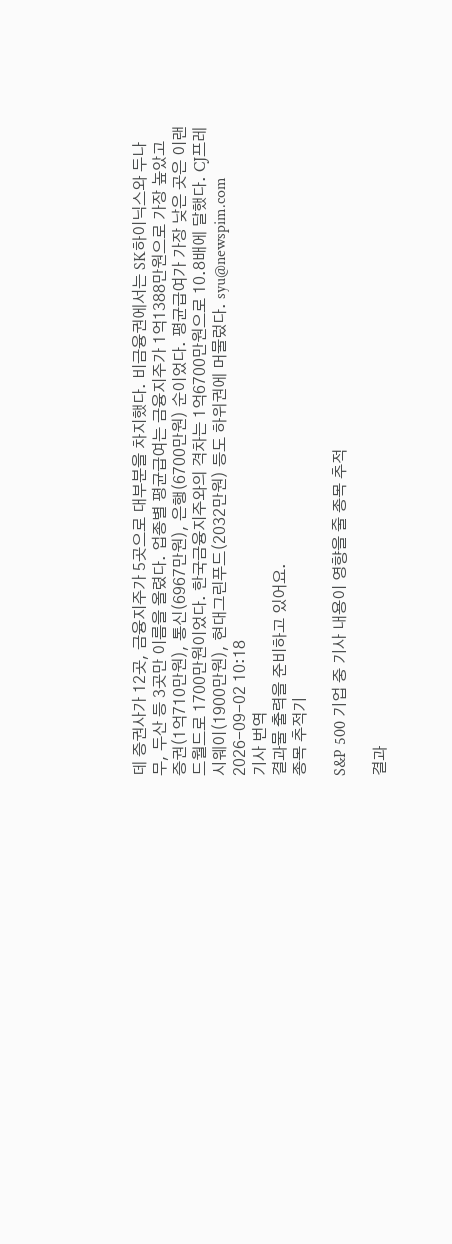데 증권사가 12곳, 금융지주가 5곳으로 대부분을 차지했다. 비금융권에서는 SK하이닉스와 두나무, 두산 등 3곳만 이름을 올렸다. 업종별 평균급여는 금융지주가 1억1388만원으로 가장 높았고 증권(1억710만원), 통신(6967만원), 은행(6700만원) 순이었다. 평균급여가 가장 낮은 곳은 이랜드월드로 1700만원이었다. 한국금융지주와의 격차는 1억6700만원으로 10.8배에 달했다. CJ프레시웨이(1900만원), 현대그린푸드(2032만원) 등도 하위권에 머물렀다. syu@newspim.com 2026-09-02 10:18
기사 번역
결과물 출력을 준비하고 있어요.
종목 추적기

S&P 500 기업 중 기사 내용이 영향을 줄 종목 추적

결과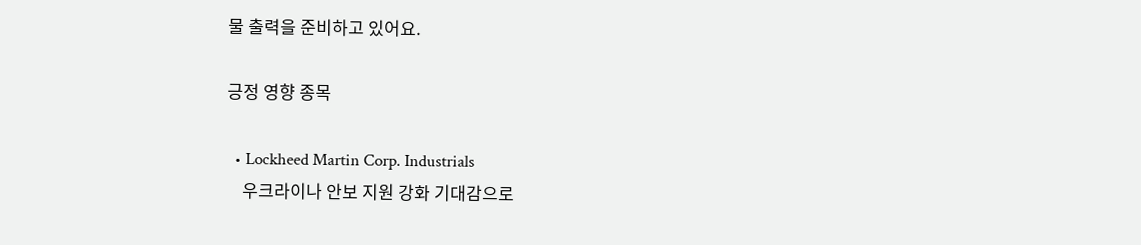물 출력을 준비하고 있어요.

긍정 영향 종목

  • Lockheed Martin Corp. Industrials
    우크라이나 안보 지원 강화 기대감으로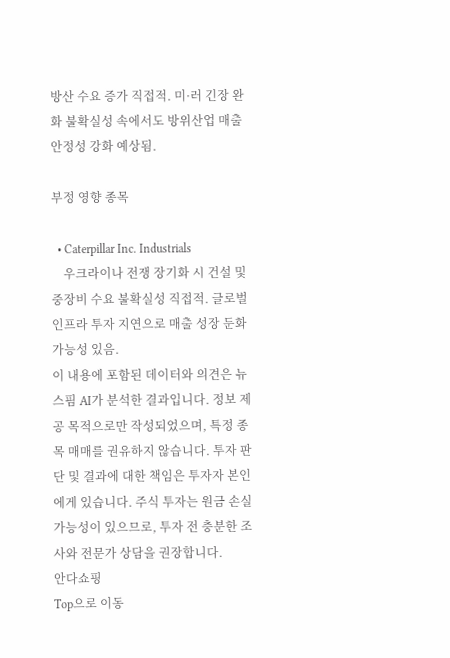방산 수요 증가 직접적. 미·러 긴장 완화 불확실성 속에서도 방위산업 매출 안정성 강화 예상됨.

부정 영향 종목

  • Caterpillar Inc. Industrials
    우크라이나 전쟁 장기화 시 건설 및 중장비 수요 불확실성 직접적. 글로벌 인프라 투자 지연으로 매출 성장 둔화 가능성 있음.
이 내용에 포함된 데이터와 의견은 뉴스핌 AI가 분석한 결과입니다. 정보 제공 목적으로만 작성되었으며, 특정 종목 매매를 권유하지 않습니다. 투자 판단 및 결과에 대한 책임은 투자자 본인에게 있습니다. 주식 투자는 원금 손실 가능성이 있으므로, 투자 전 충분한 조사와 전문가 상담을 권장합니다.
안다쇼핑
Top으로 이동